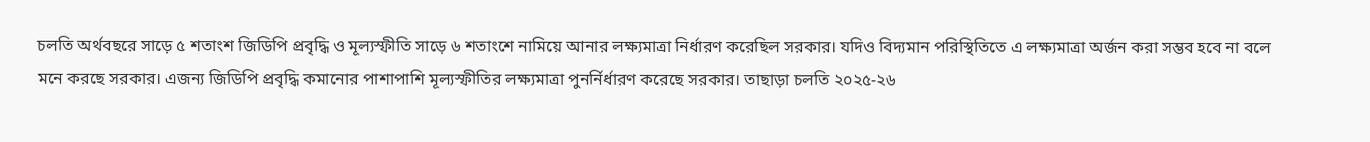চলতি অর্থবছরে সাড়ে ৫ শতাংশ জিডিপি প্রবৃদ্ধি ও মূল্যস্ফীতি সাড়ে ৬ শতাংশে নামিয়ে আনার লক্ষ্যমাত্রা নির্ধারণ করেছিল সরকার। যদিও বিদ্যমান পরিস্থিতিতে এ লক্ষ্যমাত্রা অর্জন করা সম্ভব হবে না বলে মনে করছে সরকার। এজন্য জিডিপি প্রবৃদ্ধি কমানোর পাশাপাশি মূল্যস্ফীতির লক্ষ্যমাত্রা পুনর্নির্ধারণ করেছে সরকার। তাছাড়া চলতি ২০২৫-২৬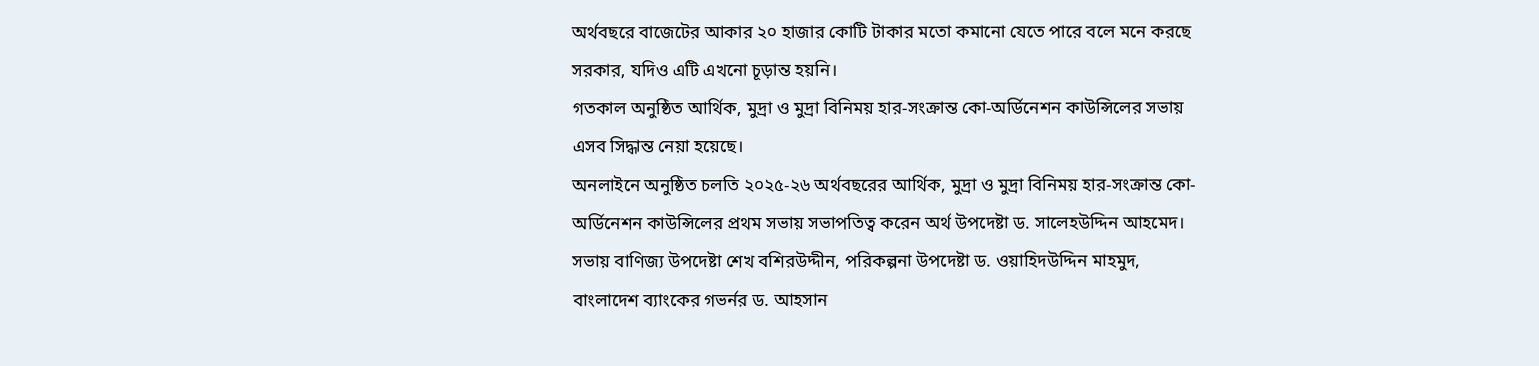অর্থবছরে বাজেটের আকার ২০ হাজার কোটি টাকার মতো কমানো যেতে পারে বলে মনে করছে সরকার, যদিও এটি এখনো চূড়ান্ত হয়নি।
গতকাল অনুষ্ঠিত আর্থিক, মুদ্রা ও মুদ্রা বিনিময় হার-সংক্রান্ত কো-অর্ডিনেশন কাউন্সিলের সভায় এসব সিদ্ধান্ত নেয়া হয়েছে।
অনলাইনে অনুষ্ঠিত চলতি ২০২৫-২৬ অর্থবছরের আর্থিক, মুদ্রা ও মুদ্রা বিনিময় হার-সংক্রান্ত কো-অর্ডিনেশন কাউন্সিলের প্রথম সভায় সভাপতিত্ব করেন অর্থ উপদেষ্টা ড. সালেহউদ্দিন আহমেদ। সভায় বাণিজ্য উপদেষ্টা শেখ বশিরউদ্দীন, পরিকল্পনা উপদেষ্টা ড. ওয়াহিদউদ্দিন মাহমুদ, বাংলাদেশ ব্যাংকের গভর্নর ড. আহসান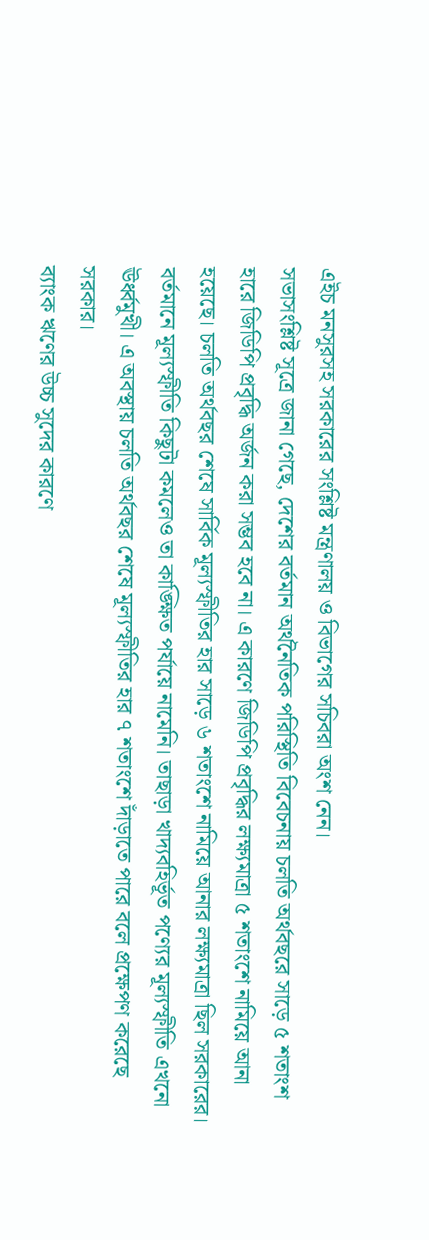এইচ মনসুরসহ সরকারের সংশ্লিষ্ট মন্ত্রণালয় ও বিভাগের সচিবরা অংশ নেন।
সভাসংশ্লিষ্ট সূত্রে জানা গেছে, দেশের বর্তমান অর্থনৈতিক পরিস্থিতি বিবেচনায় চলতি অর্থবছরে সাড়ে ৫ শতাংশ হারে জিডিপি প্রবৃদ্ধি অর্জন করা সম্ভব হবে না। এ কারণে জিডিপি প্রবৃদ্ধির লক্ষ্যমাত্রা ৫ শতাংশে নামিয়ে আনা হয়েছে। চলতি অর্থবছর শেষে সার্বিক মূল্যস্ফীতির হার সাড়ে ৬ শতাংশে নামিয়ে আনার লক্ষ্যমাত্রা ছিল সরকারের। বর্তমানে মূল্যস্ফীতি কিছুটা কমলেও তা কাঙ্ক্ষিত পর্যায়ে নামেনি। তাছাড়া খাদ্যবহির্ভূত পণ্যের মূল্যস্ফীতি এখনো ঊর্ধ্বমুখী। এ অবস্থায় চলতি অর্থবছর শেষে মূল্যস্ফীতির হার ৭ শতাংশে দাঁড়াতে পারে বলে প্রক্ষেপণ করেছে সরকার।
ব্যাংক ঋণের উচ্চ সুদের কারণে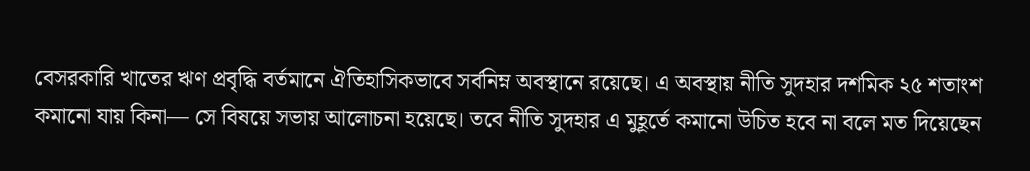বেসরকারি খাতের ঋণ প্রবৃদ্ধি বর্তমানে ঐতিহাসিকভাবে সর্বনিম্ন অবস্থানে রয়েছে। এ অবস্থায় নীতি সুদহার দশমিক ২৫ শতাংশ কমানো যায় কিনা— সে বিষয়ে সভায় আলোচনা হয়েছে। তবে নীতি সুদহার এ মুহূর্তে কমানো উচিত হবে না বলে মত দিয়েছেন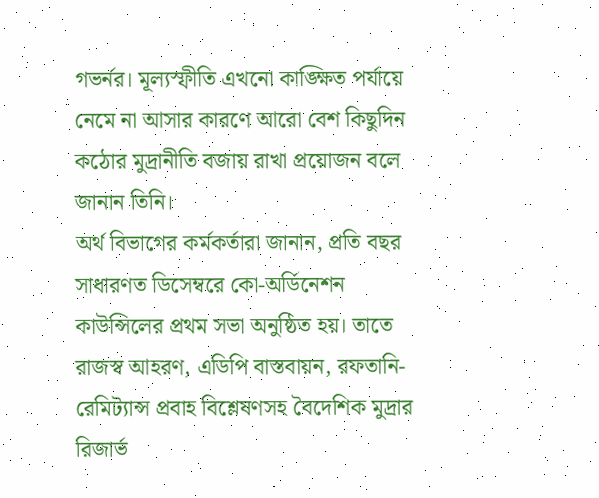গভর্নর। মূল্যস্ফীতি এখনো কাঙ্ক্ষিত পর্যায়ে নেমে না আসার কারণে আরো বেশ কিছুদিন কঠোর মুদ্রানীতি বজায় রাখা প্রয়োজন বলে জানান তিনি।
অর্থ বিভাগের কর্মকর্তারা জানান, প্রতি বছর সাধারণত ডিসেম্বরে কো-অর্ডিনেশন কাউন্সিলের প্রথম সভা অনুষ্ঠিত হয়। তাতে রাজস্ব আহরণ, এডিপি বাস্তবায়ন, রফতানি-রেমিট্যান্স প্রবাহ বিশ্লেষণসহ বৈদেশিক মুদ্রার রিজার্ভ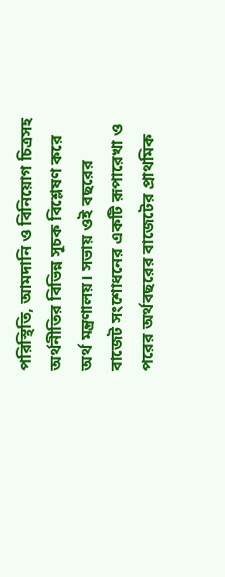পরিস্থিতি, আমদানি ও বিনিয়োগ চিত্রসহ অর্থনীতির বিভিন্ন সূচক বিশ্লেষণ করে অর্থ মন্ত্রণালয়। সভায় ওই বছরের বাজেট সংশোধনের একটি রূপারেখা ও পরের অর্থবছরের বাজেটের প্রাথমিক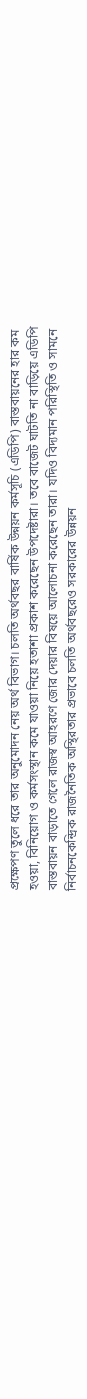প্রক্ষেপণ তুলে ধরে তার অনুমোদন নেয় অর্থ বিভাগ। চলতি অর্থবছর বার্ষিক উন্নয়ন কর্মসূচি (এডিপি) বাস্তবায়নের হার কম হওয়া, বিনিয়োগ ও কর্মসংস্থান কমে যাওয়া নিয়ে হতাশা প্রকাশ করেছেন উপদেষ্টারা। তবে বাজেট ঘাটতি না বাড়িয়ে এডিপি বাস্তবায়ন বাড়াতে গেলে রাজস্ব আহরণে জোর দেয়ার বিষয়ে আলোচনা করেছেন তারা। যদিও বিদ্যমান পরিস্থিতি ও সামনে নির্বাচনকেন্দ্রিক রাজনৈতিক অস্থিরতার প্রভাবে চলতি অর্থবছরেও সরকারের উন্নয়ন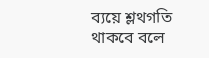ব্যয়ে শ্লথগতি থাকবে বলে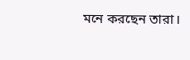মনে করছেন তারা।